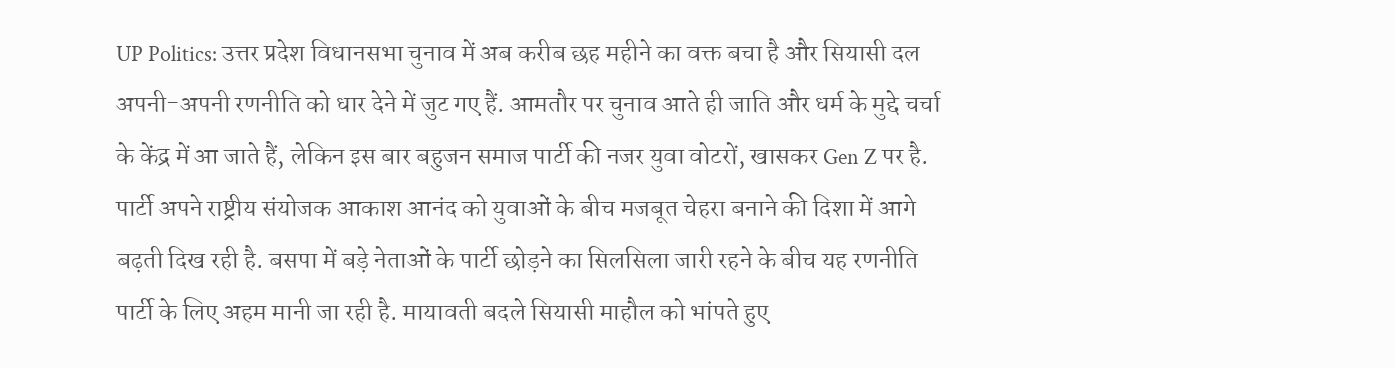UP Politics: उत्तर प्रदेश विधानसभा चुनाव में अब करीब छह महीने का वक्त बचा है और सियासी दल अपनी-अपनी रणनीति को धार देने में जुट गए हैं. आमतौर पर चुनाव आते ही जाति और धर्म के मुद्दे चर्चा के केंद्र में आ जाते हैं, लेकिन इस बार बहुजन समाज पार्टी की नजर युवा वोटरों, खासकर Gen Z पर है. पार्टी अपने राष्ट्रीय संयोजक आकाश आनंद को युवाओं के बीच मजबूत चेहरा बनाने की दिशा में आगे बढ़ती दिख रही है. बसपा में बड़े नेताओं के पार्टी छोड़ने का सिलसिला जारी रहने के बीच यह रणनीति पार्टी के लिए अहम मानी जा रही है. मायावती बदले सियासी माहौल को भांपते हुए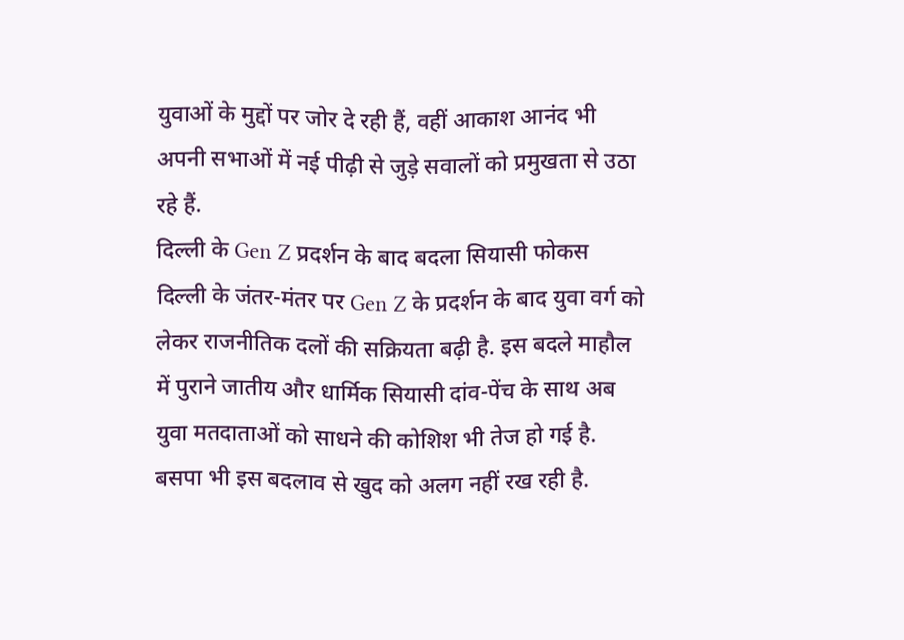युवाओं के मुद्दों पर जोर दे रही हैं, वहीं आकाश आनंद भी अपनी सभाओं में नई पीढ़ी से जुड़े सवालों को प्रमुखता से उठा रहे हैं.
दिल्ली के Gen Z प्रदर्शन के बाद बदला सियासी फोकस
दिल्ली के जंतर-मंतर पर Gen Z के प्रदर्शन के बाद युवा वर्ग को लेकर राजनीतिक दलों की सक्रियता बढ़ी है. इस बदले माहौल में पुराने जातीय और धार्मिक सियासी दांव-पेंच के साथ अब युवा मतदाताओं को साधने की कोशिश भी तेज हो गई है. बसपा भी इस बदलाव से खुद को अलग नहीं रख रही है.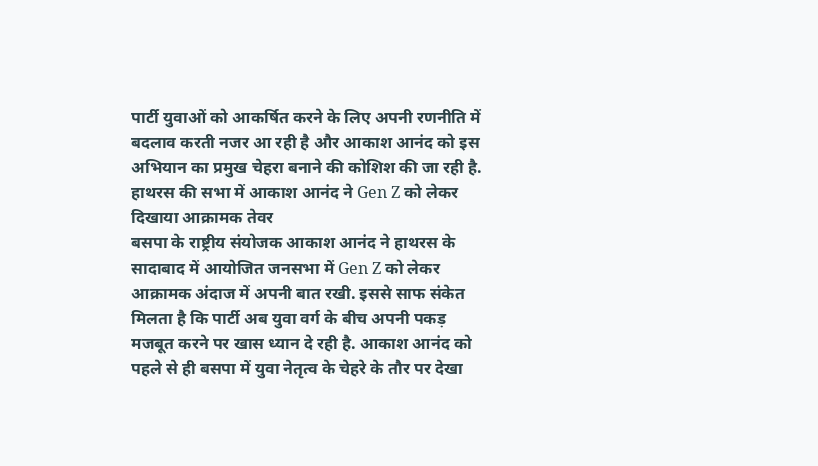पार्टी युवाओं को आकर्षित करने के लिए अपनी रणनीति में बदलाव करती नजर आ रही है और आकाश आनंद को इस अभियान का प्रमुख चेहरा बनाने की कोशिश की जा रही है.
हाथरस की सभा में आकाश आनंद ने Gen Z को लेकर दिखाया आक्रामक तेवर
बसपा के राष्ट्रीय संयोजक आकाश आनंद ने हाथरस के सादाबाद में आयोजित जनसभा में Gen Z को लेकर आक्रामक अंदाज में अपनी बात रखी. इससे साफ संकेत मिलता है कि पार्टी अब युवा वर्ग के बीच अपनी पकड़ मजबूत करने पर खास ध्यान दे रही है. आकाश आनंद को पहले से ही बसपा में युवा नेतृत्व के चेहरे के तौर पर देखा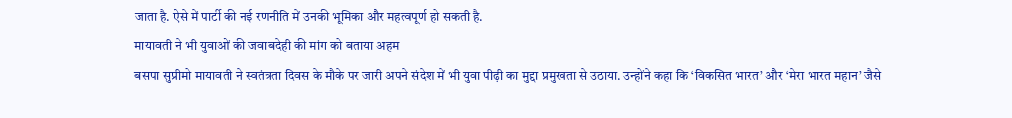जाता है. ऐसे में पार्टी की नई रणनीति में उनकी भूमिका और महत्वपूर्ण हो सकती है.
मायावती ने भी युवाओं की जवाबदेही की मांग को बताया अहम
बसपा सुप्रीमो मायावती ने स्वतंत्रता दिवस के मौके पर जारी अपने संदेश में भी युवा पीढ़ी का मुद्दा प्रमुखता से उठाया. उन्होंने कहा कि ‘विकसित भारत’ और ‘मेरा भारत महान’ जैसे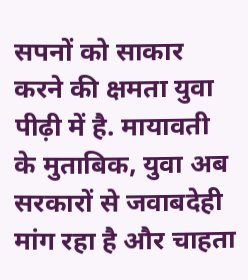सपनों को साकार करने की क्षमता युवा पीढ़ी में है. मायावती के मुताबिक, युवा अब सरकारों से जवाबदेही मांग रहा है और चाहता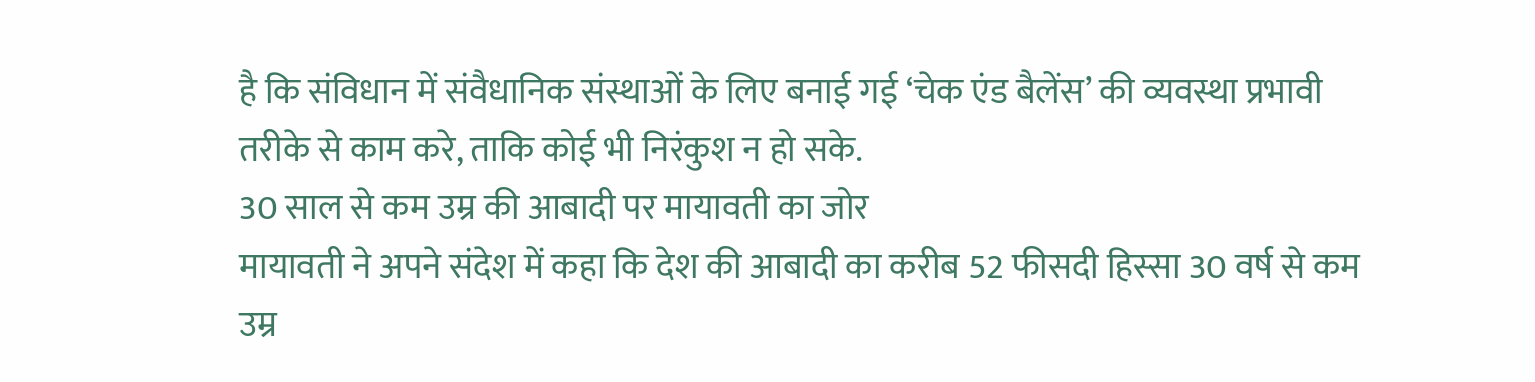है कि संविधान में संवैधानिक संस्थाओं के लिए बनाई गई ‘चेक एंड बैलेंस’ की व्यवस्था प्रभावी तरीके से काम करे, ताकि कोई भी निरंकुश न हो सके.
30 साल से कम उम्र की आबादी पर मायावती का जोर
मायावती ने अपने संदेश में कहा कि देश की आबादी का करीब 52 फीसदी हिस्सा 30 वर्ष से कम उम्र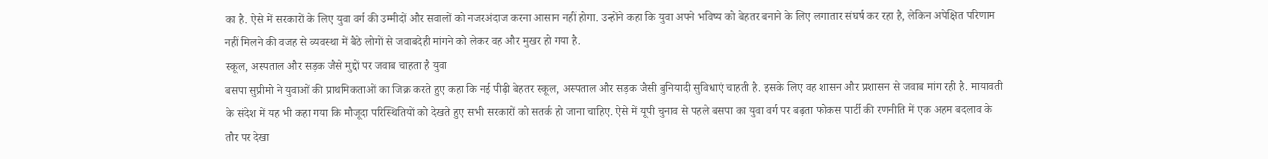का है. ऐसे में सरकारों के लिए युवा वर्ग की उम्मीदों और सवालों को नजरअंदाज करना आसान नहीं होगा. उन्होंने कहा कि युवा अपने भविष्य को बेहतर बनाने के लिए लगातार संघर्ष कर रहा है, लेकिन अपेक्षित परिणाम नहीं मिलने की वजह से व्यवस्था में बैठे लोगों से जवाबदेही मांगने को लेकर वह और मुखर हो गया है.
स्कूल, अस्पताल और सड़क जैसे मुद्दों पर जवाब चाहता है युवा
बसपा सुप्रीमो ने युवाओं की प्राथमिकताओं का जिक्र करते हुए कहा कि नई पीढ़ी बेहतर स्कूल, अस्पताल और सड़क जैसी बुनियादी सुविधाएं चाहती है. इसके लिए वह शासन और प्रशासन से जवाब मांग रही है. मायावती के संदेश में यह भी कहा गया कि मौजूदा परिस्थितियों को देखते हुए सभी सरकारों को सतर्क हो जाना चाहिए. ऐसे में यूपी चुनाव से पहले बसपा का युवा वर्ग पर बढ़ता फोकस पार्टी की रणनीति में एक अहम बदलाव के तौर पर देखा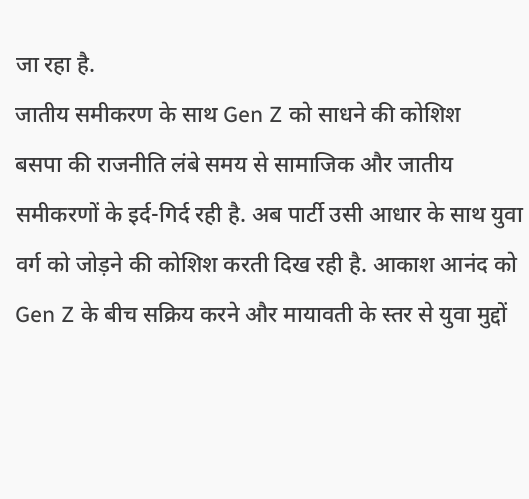जा रहा है.
जातीय समीकरण के साथ Gen Z को साधने की कोशिश
बसपा की राजनीति लंबे समय से सामाजिक और जातीय समीकरणों के इर्द-गिर्द रही है. अब पार्टी उसी आधार के साथ युवा वर्ग को जोड़ने की कोशिश करती दिख रही है. आकाश आनंद को Gen Z के बीच सक्रिय करने और मायावती के स्तर से युवा मुद्दों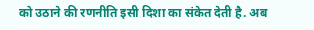को उठाने की रणनीति इसी दिशा का संकेत देती है. अब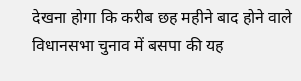देखना होगा कि करीब छह महीने बाद होने वाले विधानसभा चुनाव में बसपा की यह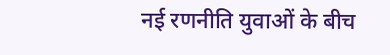नई रणनीति युवाओं के बीच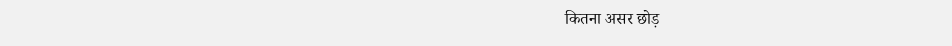कितना असर छोड़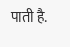पाती है.